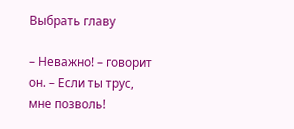Выбрать главу

– Неважно! – говорит он. – Если ты трус, мне позволь!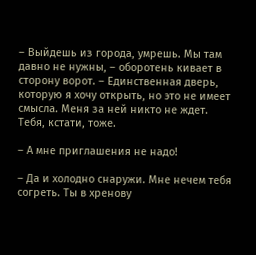– Выйдешь из города, умрешь. Мы там давно не нужны, – оборотень кивает в сторону ворот. – Единственная дверь, которую я хочу открыть, но это не имеет смысла. Меня за ней никто не ждет. Тебя, кстати, тоже.

– А мне приглашения не надо!

– Да и холодно снаружи. Мне нечем тебя согреть. Ты в хренову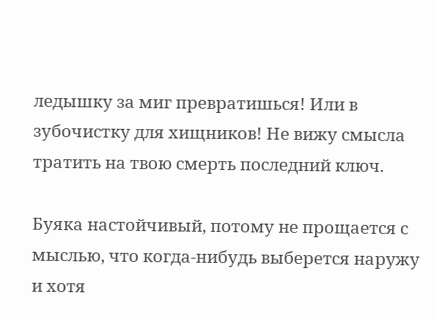ледышку за миг превратишься! Или в зубочистку для хищников! Не вижу смысла тратить на твою смерть последний ключ.

Буяка настойчивый, потому не прощается с мыслью, что когда-нибудь выберется наружу и хотя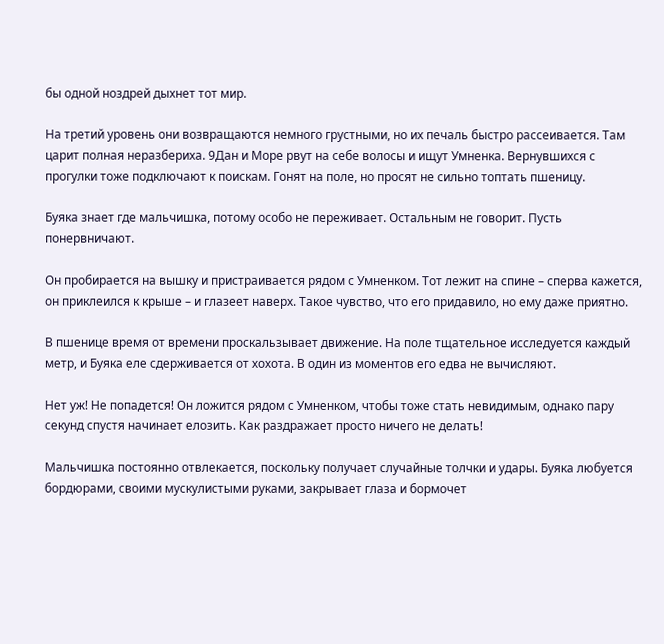бы одной ноздрей дыхнет тот мир.

На третий уровень они возвращаются немного грустными, но их печаль быстро рассеивается. Там царит полная неразбериха. 9Дан и Море рвут на себе волосы и ищут Умненка. Вернувшихся с прогулки тоже подключают к поискам. Гонят на поле, но просят не сильно топтать пшеницу.

Буяка знает где мальчишка, потому особо не переживает. Остальным не говорит. Пусть понервничают.

Он пробирается на вышку и пристраивается рядом с Умненком. Тот лежит на спине – сперва кажется, он приклеился к крыше – и глазеет наверх. Такое чувство, что его придавило, но ему даже приятно.

В пшенице время от времени проскальзывает движение. На поле тщательное исследуется каждый метр, и Буяка еле сдерживается от хохота. В один из моментов его едва не вычисляют.

Нет уж! Не попадется! Он ложится рядом с Умненком, чтобы тоже стать невидимым, однако пару секунд спустя начинает елозить. Как раздражает просто ничего не делать!

Мальчишка постоянно отвлекается, поскольку получает случайные толчки и удары. Буяка любуется бордюрами, своими мускулистыми руками, закрывает глаза и бормочет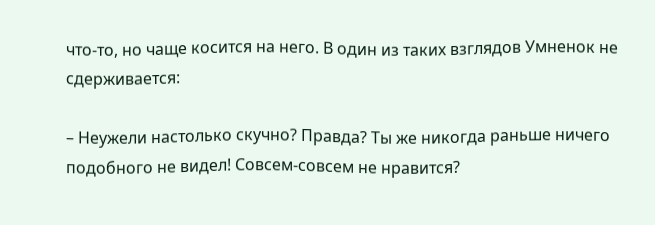что-то, но чаще косится на него. В один из таких взглядов Умненок не сдерживается:

– Неужели настолько скучно? Правда? Ты же никогда раньше ничего подобного не видел! Совсем-совсем не нравится?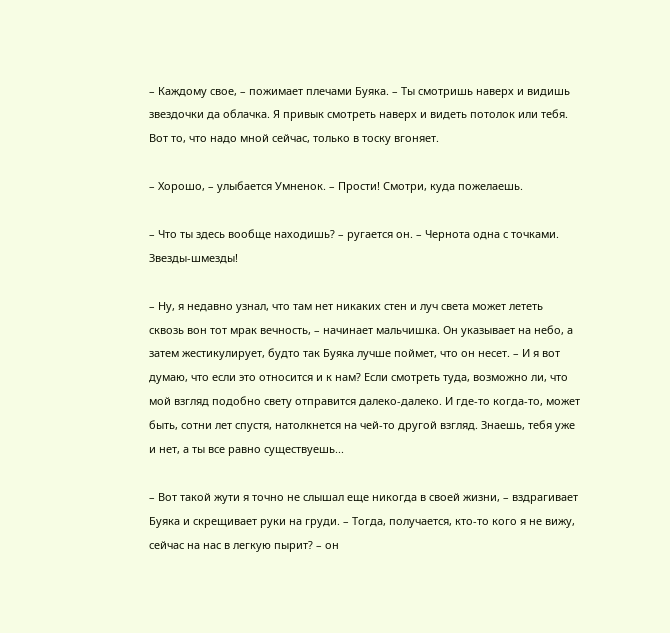– Каждому свое, – пожимает плечами Буяка. – Ты смотришь наверх и видишь звездочки да облачка. Я привык смотреть наверх и видеть потолок или тебя. Вот то, что надо мной сейчас, только в тоску вгоняет.

– Хорошо, – улыбается Умненок. – Прости! Смотри, куда пожелаешь.

– Что ты здесь вообще находишь? – ругается он. – Чернота одна с точками. Звезды-шмезды!

– Ну, я недавно узнал, что там нет никаких стен и луч света может лететь сквозь вон тот мрак вечность, – начинает мальчишка. Он указывает на небо, а затем жестикулирует, будто так Буяка лучше поймет, что он несет. – И я вот думаю, что если это относится и к нам? Если смотреть туда, возможно ли, что мой взгляд подобно свету отправится далеко-далеко. И где-то когда-то, может быть, сотни лет спустя, натолкнется на чей-то другой взгляд. Знаешь, тебя уже и нет, а ты все равно существуешь...

– Вот такой жути я точно не слышал еще никогда в своей жизни, – вздрагивает Буяка и скрещивает руки на груди. – Тогда, получается, кто-то кого я не вижу, сейчас на нас в легкую пырит? – он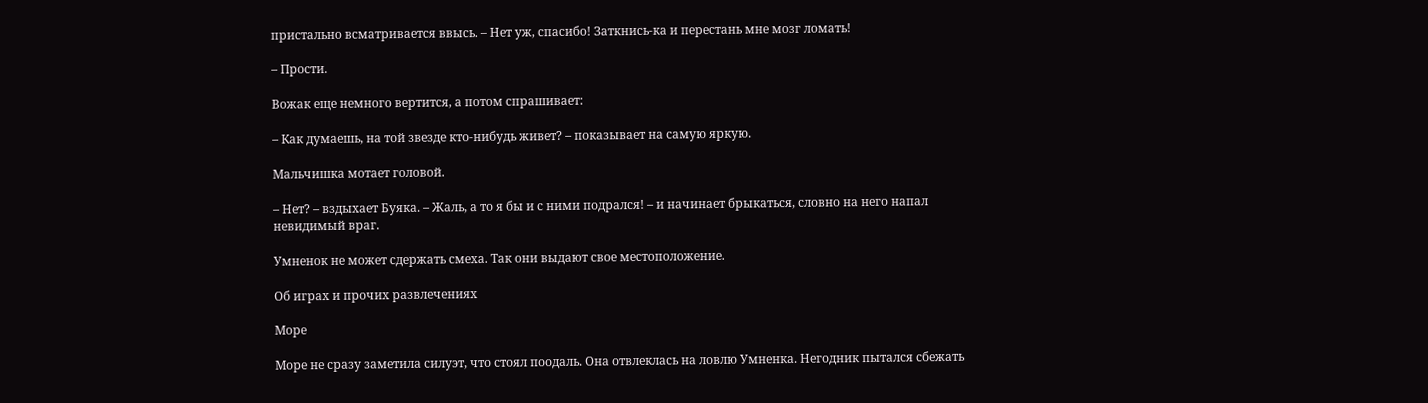пристально всматривается ввысь. – Нет уж, спасибо! Заткнись-ка и перестань мне мозг ломать!

– Прости.

Вожак еще немного вертится, а потом спрашивает:

– Как думаешь, на той звезде кто-нибудь живет? – показывает на самую яркую.

Мальчишка мотает головой.

– Нет? – вздыхает Буяка. – Жаль, а то я бы и с ними подрался! – и начинает брыкаться, словно на него напал невидимый враг.

Умненок не может сдержать смеха. Так они выдают свое местоположение.

Об играх и прочих развлечениях

Море

Море не сразу заметила силуэт, что стоял поодаль. Она отвлеклась на ловлю Умненка. Негодник пытался сбежать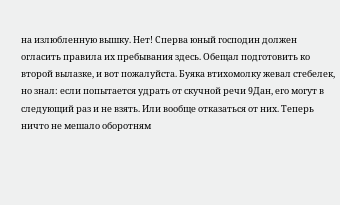на излюбленную вышку. Нет! Сперва юный господин должен огласить правила их пребывания здесь. Обещал подготовить ко второй вылазке, и вот пожалуйста. Буяка втихомолку жевал стебелек, но знал: если попытается удрать от скучной речи 9Дан, его могут в следующий раз и не взять. Или вообще отказаться от них. Теперь ничто не мешало оборотням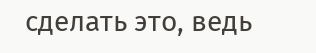сделать это, ведь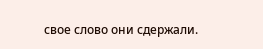свое слово они сдержали.